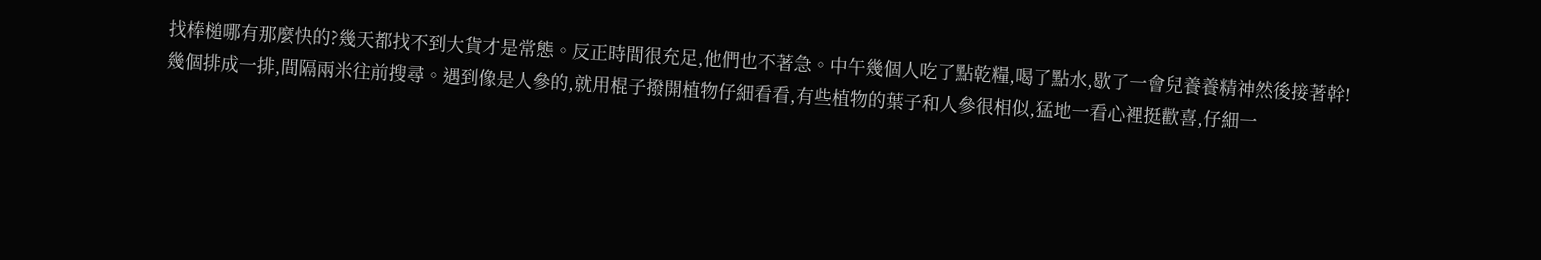找棒槌哪有那麼快的?幾天都找不到大貨才是常態。反正時間很充足,他們也不著急。中午幾個人吃了點乾糧,喝了點水,歇了一會兒養養精神然後接著幹!
幾個排成一排,間隔兩米往前搜尋。遇到像是人參的,就用棍子撥開植物仔細看看,有些植物的葉子和人參很相似,猛地一看心裡挺歡喜,仔細一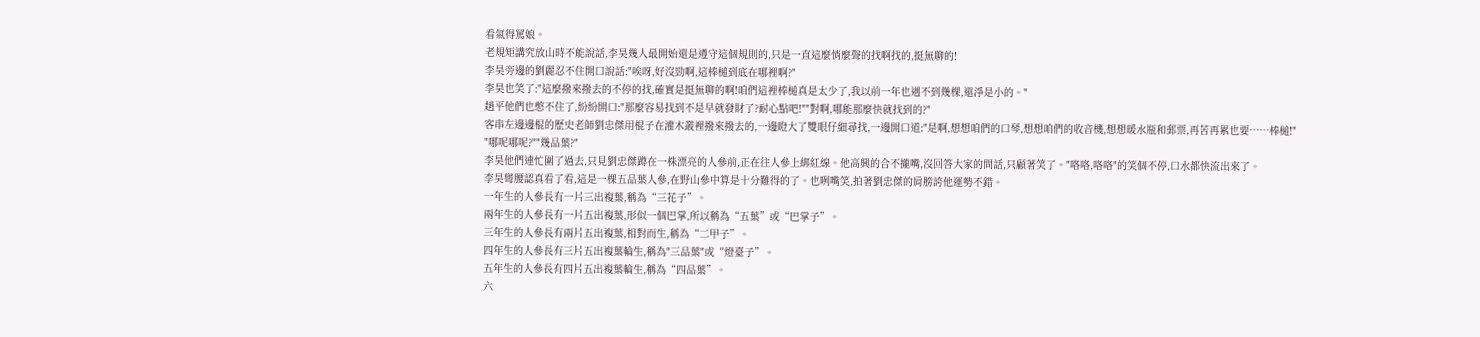看氣得罵娘。
老規矩講究放山時不能說話,李昊幾人最開始還是遵守這個規則的,只是一直這麼悄麼聲的找啊找的,挺無聊的!
李昊旁邊的劉麗忍不住開口說話:"唉呀,好沒勁啊,這棒槌到底在哪裡啊?"
李昊也笑了:"這麼撥來撥去的不停的找,確實是挺無聊的啊!咱們這裡棒槌真是太少了,我以前一年也遇不到幾棵,還淨是小的。"
趙平他們也憋不住了,紛紛開口:"那麼容易找到不是早就發財了?耐心點吧!""對啊,哪能那麼快就找到的?"
客串左邊邊棍的歷史老師劉忠傑用棍子在灌木叢裡撥來撥去的,一邊瞪大了雙眼仔細尋找,一邊開口道:"是啊,想想咱們的口琴,想想咱們的收音機,想想暖水瓶和郵票,再苦再累也要……棒槌!"
"哪呢哪呢?""幾品葉?"
李昊他們連忙圍了過去,只見劉忠傑蹲在一株漂亮的人參前,正在往人參上綁紅線。他高興的合不攏嘴,沒回答大家的問話,只顧著笑了。"咯咯,咯咯"的笑個不停,口水都快流出來了。
李昊彎腰認真看了看,這是一棵五品葉人參,在野山參中算是十分難得的了。也咧嘴笑,拍著劉忠傑的肩膀誇他運勢不錯。
一年生的人參長有一片三出複葉,稱為“三花子”。
兩年生的人參長有一片五出複葉,形似一個巴掌,所以稱為“五葉”或“巴掌子”。
三年生的人參長有兩片五出複葉,相對而生,稱為“二甲子”。
四年生的人參長有三片五出複葉輪生,稱為"三品葉"或“燈臺子”。
五年生的人參長有四片五出複葉輪生,稱為“四品葉”。
六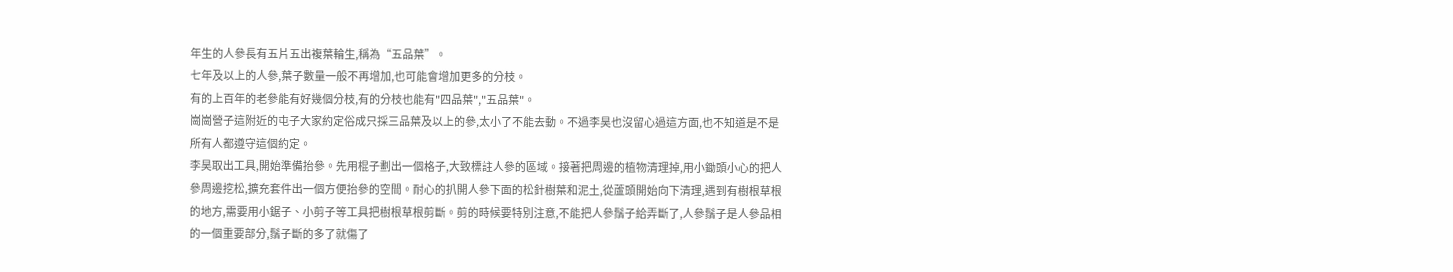年生的人參長有五片五出複葉輪生,稱為“五品葉”。
七年及以上的人參,葉子數量一般不再增加,也可能會增加更多的分枝。
有的上百年的老參能有好幾個分枝,有的分枝也能有"四品葉","五品葉"。
崗崗營子這附近的屯子大家約定俗成只採三品葉及以上的參,太小了不能去動。不過李昊也沒留心過這方面,也不知道是不是所有人都遵守這個約定。
李昊取出工具,開始準備抬參。先用棍子劃出一個格子,大致標註人參的區域。接著把周邊的植物清理掉,用小鋤頭小心的把人參周邊挖松,擴充套件出一個方便抬參的空間。耐心的扒開人參下面的松針樹葉和泥土,從蘆頭開始向下清理,遇到有樹根草根的地方,需要用小鋸子、小剪子等工具把樹根草根剪斷。剪的時候要特別注意,不能把人參鬚子給弄斷了,人參鬚子是人參品相的一個重要部分,鬚子斷的多了就傷了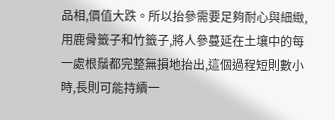品相,價值大跌。所以抬參需要足夠耐心與細緻,用鹿骨籤子和竹籤子,將人參蔓延在土壤中的每一處根鬚都完整無損地抬出,這個過程短則數小時,長則可能持續一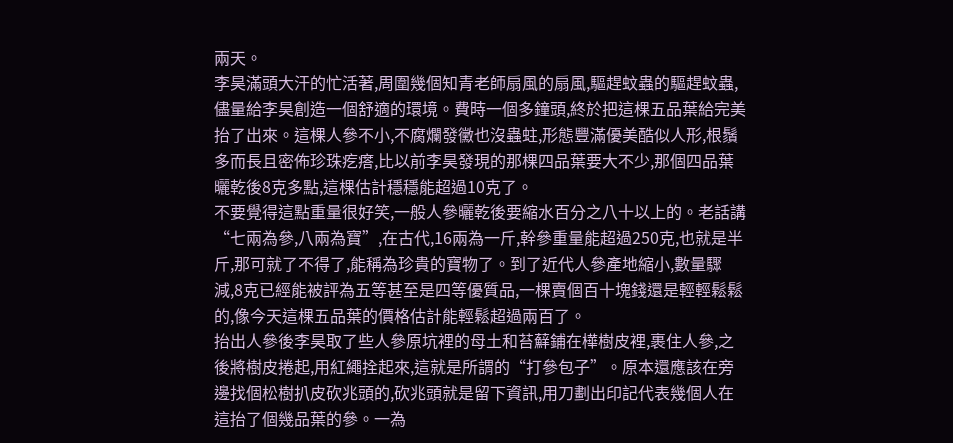兩天。
李昊滿頭大汗的忙活著,周圍幾個知青老師扇風的扇風,驅趕蚊蟲的驅趕蚊蟲,儘量給李昊創造一個舒適的環境。費時一個多鐘頭,終於把這棵五品葉給完美抬了出來。這棵人參不小,不腐爛發黴也沒蟲蛀,形態豐滿優美酷似人形,根鬚多而長且密佈珍珠疙瘩,比以前李昊發現的那棵四品葉要大不少,那個四品葉曬乾後8克多點,這棵估計穩穩能超過10克了。
不要覺得這點重量很好笑,一般人參曬乾後要縮水百分之八十以上的。老話講“七兩為參,八兩為寶”,在古代,16兩為一斤,幹參重量能超過250克,也就是半斤,那可就了不得了,能稱為珍貴的寶物了。到了近代人參產地縮小,數量驟減,8克已經能被評為五等甚至是四等優質品,一棵賣個百十塊錢還是輕輕鬆鬆的,像今天這棵五品葉的價格估計能輕鬆超過兩百了。
抬出人參後李昊取了些人參原坑裡的母土和苔蘚鋪在樺樹皮裡,裹住人參,之後將樹皮捲起,用紅繩拴起來,這就是所謂的“打參包子”。原本還應該在旁邊找個松樹扒皮砍兆頭的,砍兆頭就是留下資訊,用刀劃出印記代表幾個人在這抬了個幾品葉的參。一為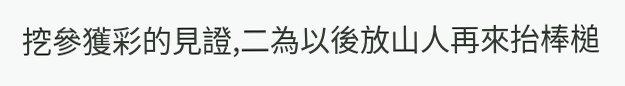挖參獲彩的見證,二為以後放山人再來抬棒槌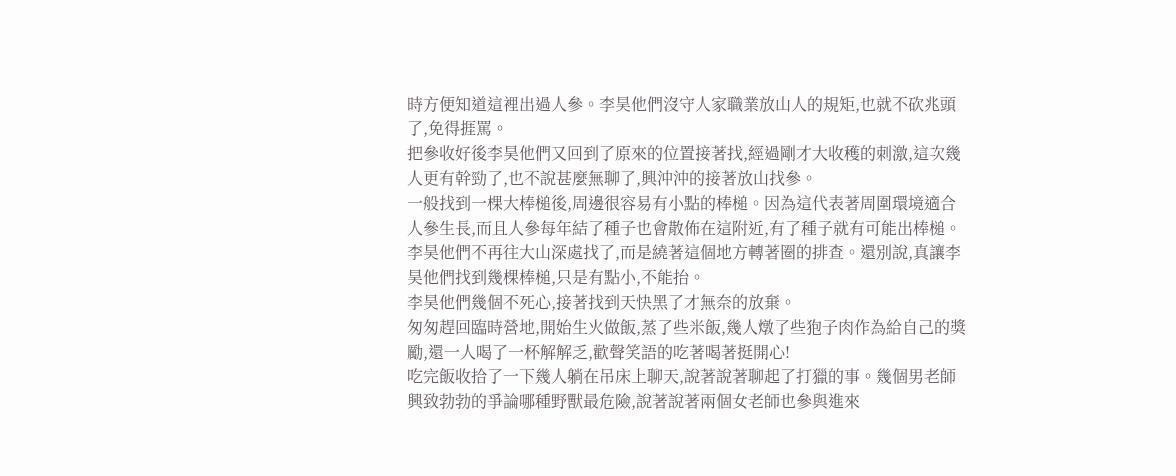時方便知道這裡出過人參。李昊他們沒守人家職業放山人的規矩,也就不砍兆頭了,免得捱罵。
把參收好後李昊他們又回到了原來的位置接著找,經過剛才大收穫的刺激,這次幾人更有幹勁了,也不說甚麼無聊了,興沖沖的接著放山找參。
一般找到一棵大棒槌後,周邊很容易有小點的棒槌。因為這代表著周圍環境適合人參生長,而且人參每年結了種子也會散佈在這附近,有了種子就有可能出棒槌。李昊他們不再往大山深處找了,而是繞著這個地方轉著圈的排查。還別說,真讓李昊他們找到幾棵棒槌,只是有點小,不能抬。
李昊他們幾個不死心,接著找到天快黑了才無奈的放棄。
匆匆趕回臨時營地,開始生火做飯,蒸了些米飯,幾人燉了些狍子肉作為給自己的獎勵,還一人喝了一杯解解乏,歡聲笑語的吃著喝著挺開心!
吃完飯收拾了一下幾人躺在吊床上聊天,說著說著聊起了打獵的事。幾個男老師興致勃勃的爭論哪種野獸最危險,說著說著兩個女老師也參與進來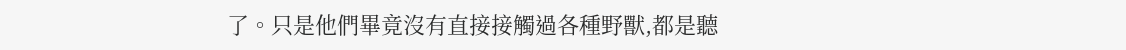了。只是他們畢竟沒有直接接觸過各種野獸,都是聽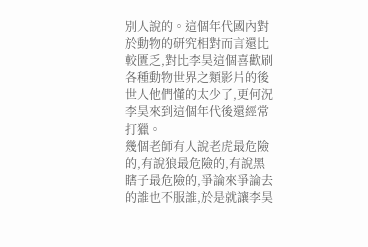別人說的。這個年代國內對於動物的研究相對而言還比較匱乏,對比李昊這個喜歡刷各種動物世界之類影片的後世人他們懂的太少了,更何況李昊來到這個年代後還經常打獵。
幾個老師有人說老虎最危險的,有說狼最危險的,有說黑瞎子最危險的,爭論來爭論去的誰也不服誰,於是就讓李昊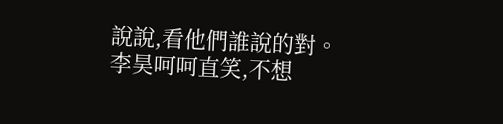說說,看他們誰說的對。
李昊呵呵直笑,不想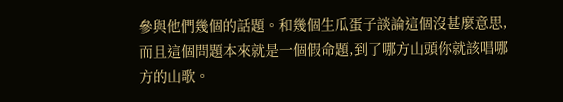參與他們幾個的話題。和幾個生瓜蛋子談論這個沒甚麼意思,而且這個問題本來就是一個假命題,到了哪方山頭你就該唱哪方的山歌。